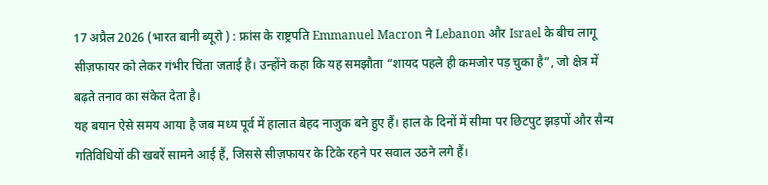17 अप्रैल 2026 (भारत बानी ब्यूरो ) : फ्रांस के राष्ट्रपति Emmanuel Macron ने Lebanon और Israel के बीच लागू सीज़फायर को लेकर गंभीर चिंता जताई है। उन्होंने कहा कि यह समझौता “शायद पहले ही कमजोर पड़ चुका है”, जो क्षेत्र में बढ़ते तनाव का संकेत देता है।
यह बयान ऐसे समय आया है जब मध्य पूर्व में हालात बेहद नाजुक बने हुए हैं। हाल के दिनों में सीमा पर छिटपुट झड़पों और सैन्य गतिविधियों की खबरें सामने आई हैं, जिससे सीज़फायर के टिके रहने पर सवाल उठने लगे हैं।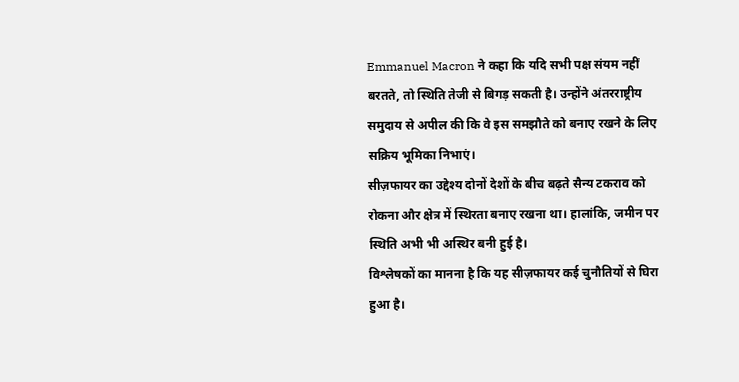Emmanuel Macron ने कहा कि यदि सभी पक्ष संयम नहीं बरतते, तो स्थिति तेजी से बिगड़ सकती है। उन्होंने अंतरराष्ट्रीय समुदाय से अपील की कि वे इस समझौते को बनाए रखने के लिए सक्रिय भूमिका निभाएं।
सीज़फायर का उद्देश्य दोनों देशों के बीच बढ़ते सैन्य टकराव को रोकना और क्षेत्र में स्थिरता बनाए रखना था। हालांकि, जमीन पर स्थिति अभी भी अस्थिर बनी हुई है।
विश्लेषकों का मानना है कि यह सीज़फायर कई चुनौतियों से घिरा हुआ है।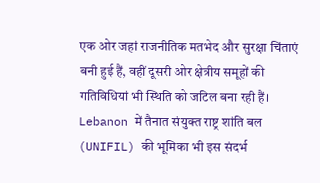एक ओर जहां राजनीतिक मतभेद और सुरक्षा चिंताएं बनी हुई हैं, वहीं दूसरी ओर क्षेत्रीय समूहों की गतिविधियां भी स्थिति को जटिल बना रही हैं।
Lebanon में तैनात संयुक्त राष्ट्र शांति बल (UNIFIL) की भूमिका भी इस संदर्भ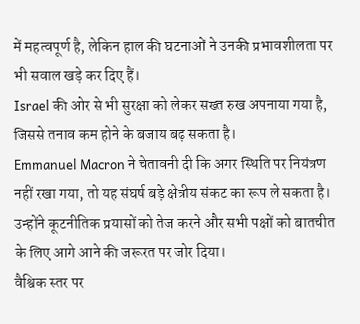में महत्वपूर्ण है, लेकिन हाल की घटनाओं ने उनकी प्रभावशीलता पर भी सवाल खड़े कर दिए हैं।
Israel की ओर से भी सुरक्षा को लेकर सख्त रुख अपनाया गया है, जिससे तनाव कम होने के बजाय बढ़ सकता है।
Emmanuel Macron ने चेतावनी दी कि अगर स्थिति पर नियंत्रण नहीं रखा गया, तो यह संघर्ष बड़े क्षेत्रीय संकट का रूप ले सकता है। उन्होंने कूटनीतिक प्रयासों को तेज करने और सभी पक्षों को बातचीत के लिए आगे आने की जरूरत पर जोर दिया।
वैश्विक स्तर पर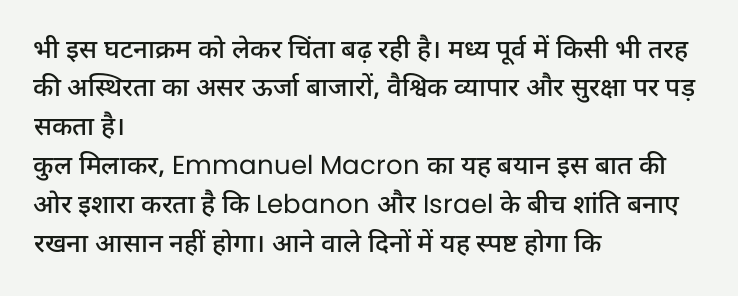भी इस घटनाक्रम को लेकर चिंता बढ़ रही है। मध्य पूर्व में किसी भी तरह की अस्थिरता का असर ऊर्जा बाजारों, वैश्विक व्यापार और सुरक्षा पर पड़ सकता है।
कुल मिलाकर, Emmanuel Macron का यह बयान इस बात की ओर इशारा करता है कि Lebanon और Israel के बीच शांति बनाए रखना आसान नहीं होगा। आने वाले दिनों में यह स्पष्ट होगा कि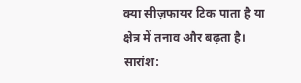क्या सीज़फायर टिक पाता है या क्षेत्र में तनाव और बढ़ता है।
सारांश: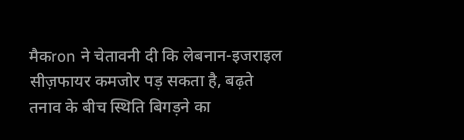मैकron ने चेतावनी दी कि लेबनान-इजराइल सीज़फायर कमजोर पड़ सकता है, बढ़ते तनाव के बीच स्थिति बिगड़ने का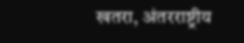खतरा, अंतरराष्ट्रीय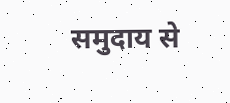समुदाय से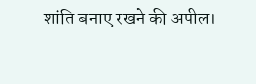शांति बनाए रखने की अपील।